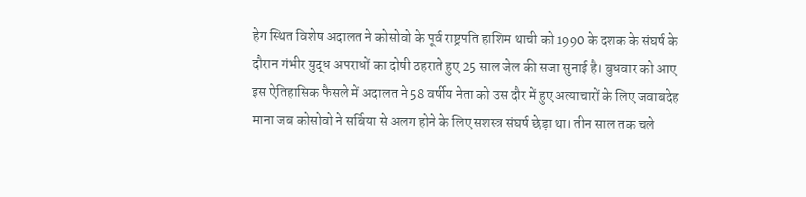हेग स्थित विशेष अदालत ने कोसोवो के पूर्व राष्ट्रपति हाशिम थाची को 1990 के दशक के संघर्ष के दौरान गंभीर युद्ध अपराधों का दोषी ठहराते हुए 25 साल जेल की सजा सुनाई है। बुधवार को आए इस ऐतिहासिक फैसले में अदालत ने 58 वर्षीय नेता को उस दौर में हुए अत्याचारों के लिए जवाबदेह माना जब कोसोवो ने सर्बिया से अलग होने के लिए सशस्त्र संघर्ष छेड़ा था। तीन साल तक चले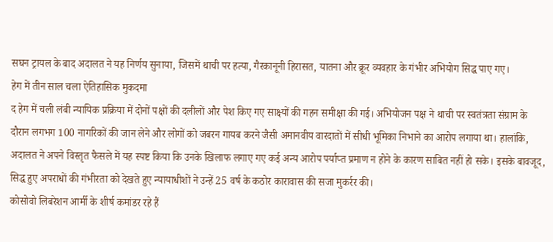सघन ट्रायल के बाद अदालत ने यह निर्णय सुनाया, जिसमें थाची पर हत्या, गैरकानूनी हिरासत, यातना और क्रूर व्यवहार के गंभीर अभियोग सिद्ध पाए गए।
हेग में तीन साल चला ऐतिहासिक मुकदमा
द हेग में चली लंबी न्यायिक प्रक्रिया में दोनों पक्षों की दलीलों और पेश किए गए साक्ष्यों की गहन समीक्षा की गई। अभियोजन पक्ष ने थाची पर स्वतंत्रता संग्राम के दौरान लगभग 100 नागरिकों की जान लेने और लोगों को जबरन गायब करने जैसी अमानवीय वारदातों में सीधी भूमिका निभाने का आरोप लगाया था। हालांकि, अदालत ने अपने विस्तृत फैसले में यह स्पष्ट किया कि उनके खिलाफ लगाए गए कई अन्य आरोप पर्याप्त प्रमाण न होने के कारण साबित नहीं हो सके। इसके बावजूद, सिद्ध हुए अपराधों की गंभीरता को देखते हुए न्यायाधीशों ने उन्हें 25 वर्ष के कठोर कारावास की सजा मुकर्रर की।
कोसोवो लिबरेशन आर्मी के शीर्ष कमांडर रहे हैं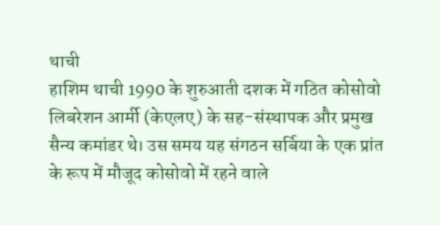थाची
हाशिम थाची 1990 के शुरुआती दशक में गठित कोसोवो लिबरेशन आर्मी (केएलए) के सह-संस्थापक और प्रमुख सैन्य कमांडर थे। उस समय यह संगठन सर्बिया के एक प्रांत के रूप में मौजूद कोसोवो में रहने वाले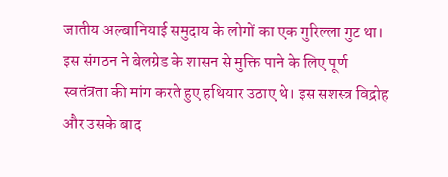जातीय अल्बानियाई समुदाय के लोगों का एक गुरिल्ला गुट था। इस संगठन ने बेलग्रेड के शासन से मुक्ति पाने के लिए पूर्ण स्वतंत्रता की मांग करते हुए हथियार उठाए थे। इस सशस्त्र विद्रोह और उसके बाद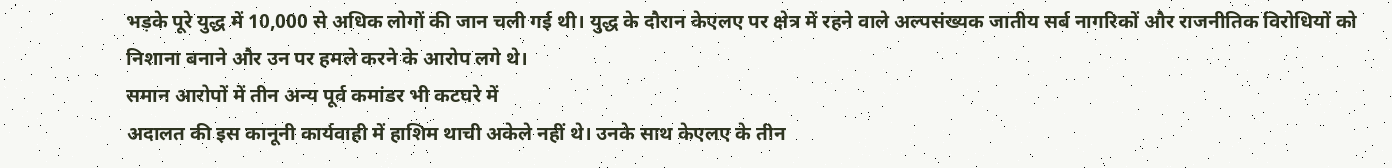भड़के पूरे युद्ध में 10,000 से अधिक लोगों की जान चली गई थी। युद्ध के दौरान केएलए पर क्षेत्र में रहने वाले अल्पसंख्यक जातीय सर्ब नागरिकों और राजनीतिक विरोधियों को निशाना बनाने और उन पर हमले करने के आरोप लगे थे।
समान आरोपों में तीन अन्य पूर्व कमांडर भी कटघरे में
अदालत की इस कानूनी कार्यवाही में हाशिम थाची अकेले नहीं थे। उनके साथ केएलए के तीन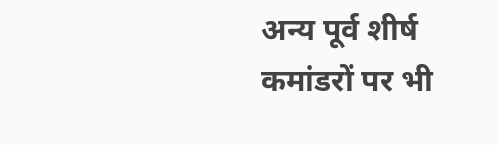अन्य पूर्व शीर्ष कमांडरों पर भी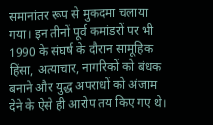समानांतर रूप से मुकदमा चलाया गया। इन तीनों पूर्व कमांडरों पर भी 1990 के संघर्ष के दौरान सामूहिक हिंसा, अत्याचार, नागरिकों को बंधक बनाने और युद्ध अपराधों को अंजाम देने के ऐसे ही आरोप तय किए गए थे।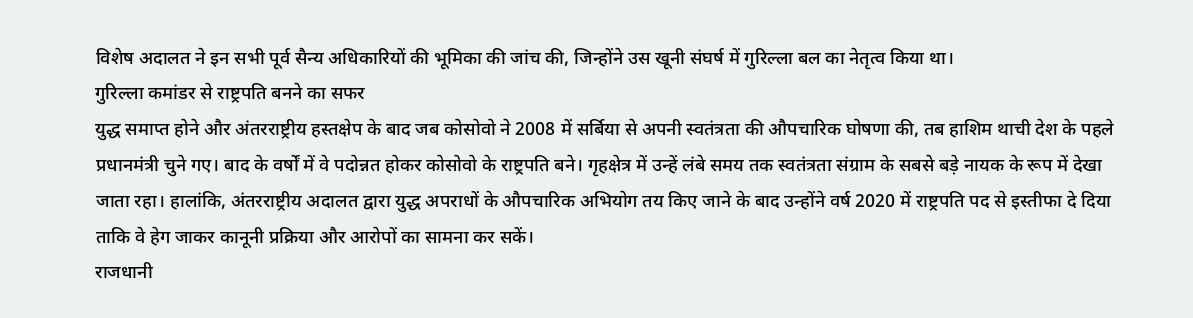विशेष अदालत ने इन सभी पूर्व सैन्य अधिकारियों की भूमिका की जांच की, जिन्होंने उस खूनी संघर्ष में गुरिल्ला बल का नेतृत्व किया था।
गुरिल्ला कमांडर से राष्ट्रपति बनने का सफर
युद्ध समाप्त होने और अंतरराष्ट्रीय हस्तक्षेप के बाद जब कोसोवो ने 2008 में सर्बिया से अपनी स्वतंत्रता की औपचारिक घोषणा की, तब हाशिम थाची देश के पहले प्रधानमंत्री चुने गए। बाद के वर्षों में वे पदोन्नत होकर कोसोवो के राष्ट्रपति बने। गृहक्षेत्र में उन्हें लंबे समय तक स्वतंत्रता संग्राम के सबसे बड़े नायक के रूप में देखा जाता रहा। हालांकि, अंतरराष्ट्रीय अदालत द्वारा युद्ध अपराधों के औपचारिक अभियोग तय किए जाने के बाद उन्होंने वर्ष 2020 में राष्ट्रपति पद से इस्तीफा दे दिया ताकि वे हेग जाकर कानूनी प्रक्रिया और आरोपों का सामना कर सकें।
राजधानी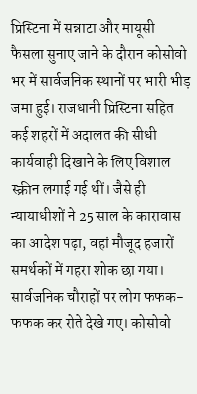प्रिस्टिना में सन्नाटा और मायूसी
फैसला सुनाए जाने के दौरान कोसोवो भर में सार्वजनिक स्थानों पर भारी भीड़ जमा हुई। राजधानी प्रिस्टिना सहित कई शहरों में अदालत की सीधी कार्यवाही दिखाने के लिए विशाल स्क्रीन लगाई गई थीं। जैसे ही न्यायाधीशों ने 25 साल के कारावास का आदेश पढ़ा, वहां मौजूद हजारों समर्थकों में गहरा शोक छा गया। सार्वजनिक चौराहों पर लोग फफक-फफक कर रोते देखे गए। कोसोवो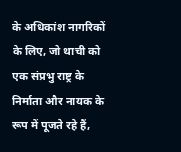के अधिकांश नागरिकों के लिए, जो थाची को एक संप्रभु राष्ट्र के निर्माता और नायक के रूप में पूजते रहे हैं,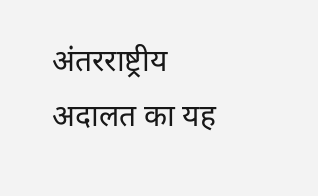अंतरराष्ट्रीय अदालत का यह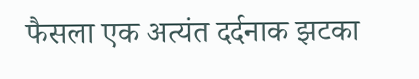फैसला एक अत्यंत दर्दनाक झटका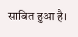साबित हुआ है।